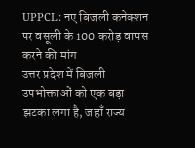UPPCL: नए बिजली कनेक्शन पर वसूली के 100 करोड़ वापस करने की मांग
उत्तर प्रदेश में बिजली उपभोक्ताओं को एक बड़ा झटका लगा है, जहाँ राज्य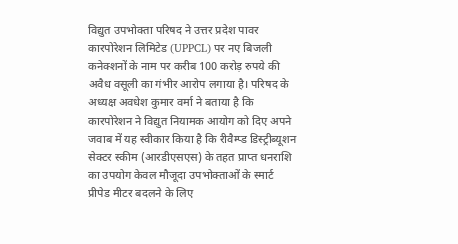विद्युत उपभोक्ता परिषद ने उत्तर प्रदेश पावर कारपोरेशन लिमिटेड (UPPCL) पर नए बिजली कनेक्शनों के नाम पर करीब 100 करोड़ रुपये की अवैध वसूली का गंभीर आरोप लगाया है। परिषद के अध्यक्ष अवधेश कुमार वर्मा ने बताया है कि कारपोरेशन ने विद्युत नियामक आयोग को दिए अपने जवाब में यह स्वीकार किया है कि रीवैम्प्ड डिस्ट्रीब्यूशन सेक्टर स्कीम (आरडीएसएस) के तहत प्राप्त धनराशि का उपयोग केवल मौजूदा उपभोक्ताओं के स्मार्ट प्रीपेड मीटर बदलने के लिए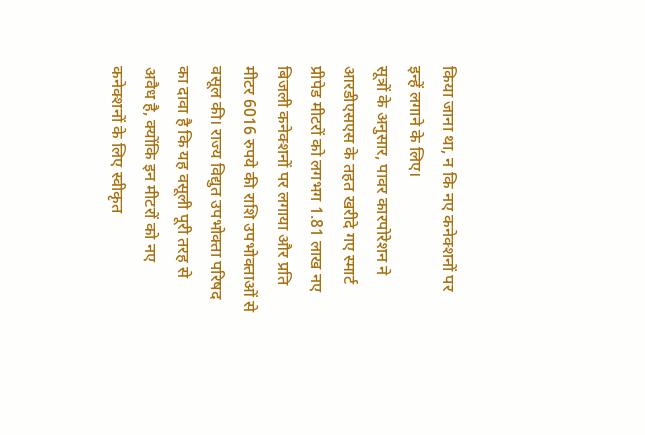किया जाना था, न कि नए कनेक्शनों पर इन्हें लगाने के लिए।
सूत्रों के अनुसार, पावर कारपोरेशन ने आरडीएसएस के तहत खरीदे गए स्मार्ट प्रीपेड मीटरों को लगभग 1.81 लाख नए बिजली कनेक्शनों पर लगाया और प्रति मीटर 6016 रुपये की राशि उपभोक्ताओं से वसूल की। राज्य विद्युत उपभोक्ता परिषद का दावा है कि यह वसूली पूरी तरह से अवैध है, क्योंकि इन मीटरों को नए कनेक्शनों के लिए स्वीकृत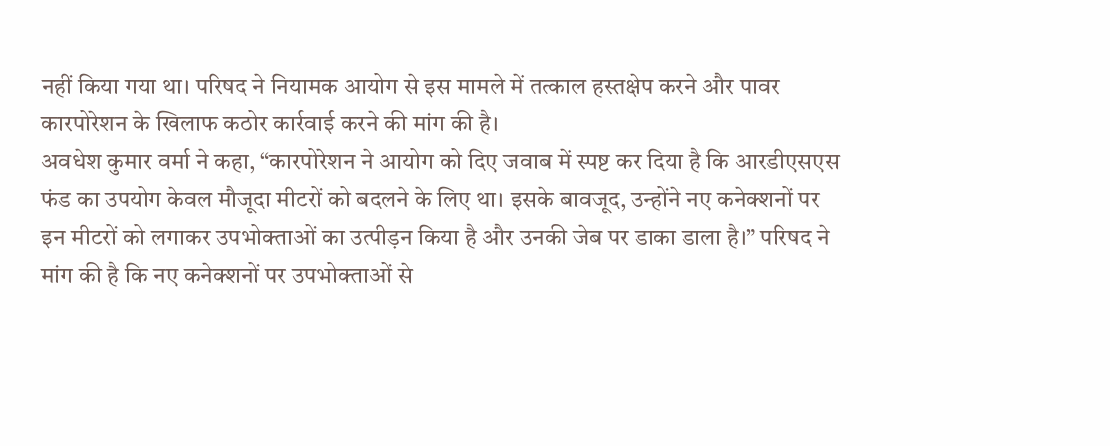नहीं किया गया था। परिषद ने नियामक आयोग से इस मामले में तत्काल हस्तक्षेप करने और पावर कारपोरेशन के खिलाफ कठोर कार्रवाई करने की मांग की है।
अवधेश कुमार वर्मा ने कहा, “कारपोरेशन ने आयोग को दिए जवाब में स्पष्ट कर दिया है कि आरडीएसएस फंड का उपयोग केवल मौजूदा मीटरों को बदलने के लिए था। इसके बावजूद, उन्होंने नए कनेक्शनों पर इन मीटरों को लगाकर उपभोक्ताओं का उत्पीड़न किया है और उनकी जेब पर डाका डाला है।” परिषद ने मांग की है कि नए कनेक्शनों पर उपभोक्ताओं से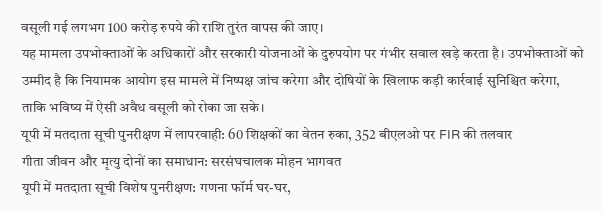वसूली गई लगभग 100 करोड़ रुपये की राशि तुरंत वापस की जाए।
यह मामला उपभोक्ताओं के अधिकारों और सरकारी योजनाओं के दुरुपयोग पर गंभीर सवाल खड़े करता है। उपभोक्ताओं को उम्मीद है कि नियामक आयोग इस मामले में निष्पक्ष जांच करेगा और दोषियों के खिलाफ कड़ी कार्रवाई सुनिश्चित करेगा, ताकि भविष्य में ऐसी अवैध वसूली को रोका जा सके।
यूपी में मतदाता सूची पुनरीक्षण में लापरवाही: 60 शिक्षकों का वेतन रुका, 352 बीएलओ पर FIR की तलवार
गीता जीवन और मृत्यु दोनों का समाधान: सरसंघचालक मोहन भागवत
यूपी में मतदाता सूची विशेष पुनरीक्षण: गणना फॉर्म घर-घर,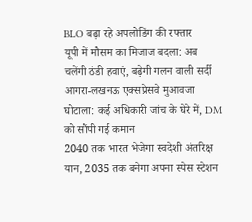BLO बढ़ा रहे अपलोडिंग की रफ्तार
यूपी में मौसम का मिजाज बदला: अब चलेंगी ठंडी हवाएं, बढ़ेगी गलन वाली सर्दी
आगरा-लखनऊ एक्सप्रेसवे मुआवजा घोटाला: कई अधिकारी जांच के घेरे में, DM को सौंपी गई कमान
2040 तक भारत भेजेगा स्वदेशी अंतरिक्ष यान, 2035 तक बनेगा अपना स्पेस स्टेशन